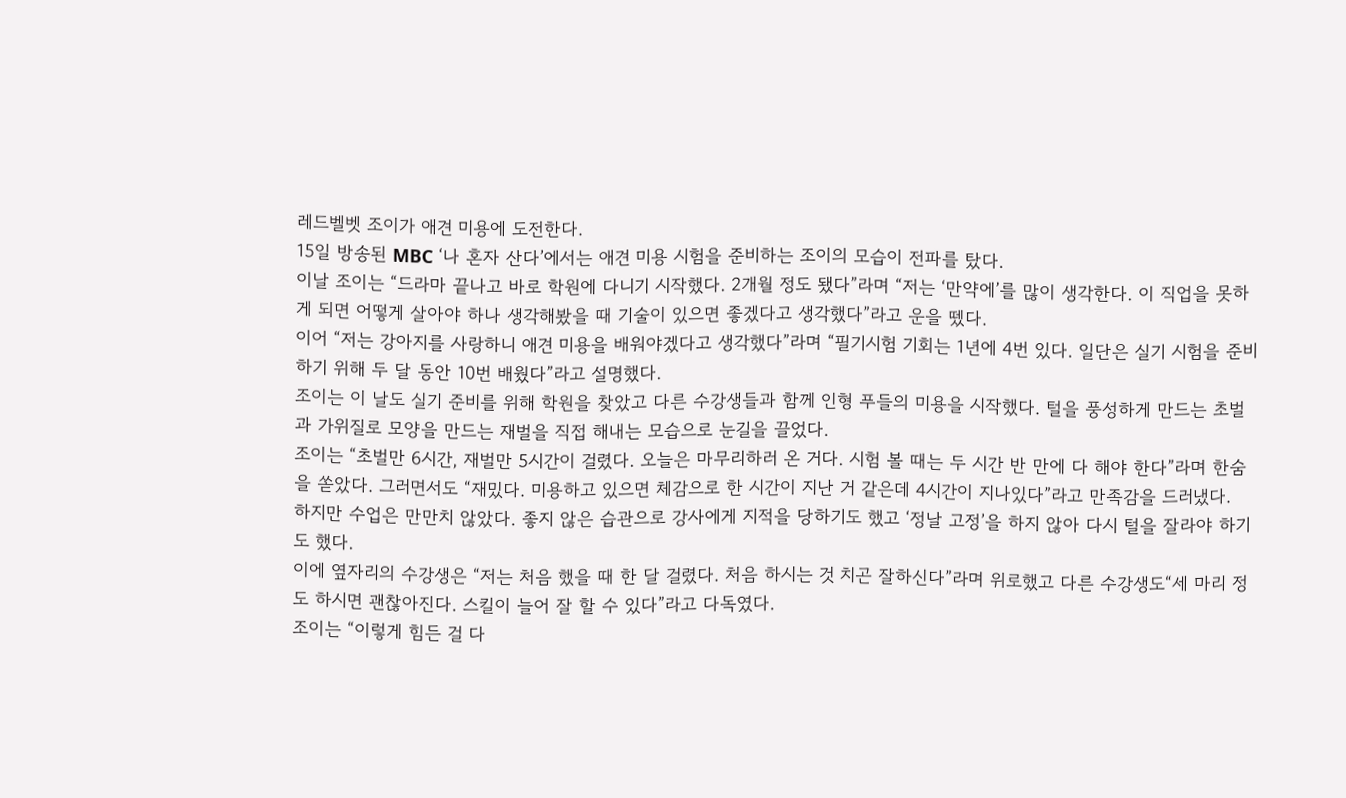레드벨벳 조이가 애견 미용에 도전한다.
15일 방송된 MBC ‘나 혼자 산다’에서는 애견 미용 시험을 준비하는 조이의 모습이 전파를 탔다.
이날 조이는 “드라마 끝나고 바로 학원에 다니기 시작했다. 2개월 정도 됐다”라며 “저는 ‘만약에’를 많이 생각한다. 이 직업을 못하게 되면 어떻게 살아야 하나 생각해봤을 때 기술이 있으면 좋겠다고 생각했다”라고 운을 뗐다.
이어 “저는 강아지를 사랑하니 애견 미용을 배워야겠다고 생각했다”라며 “필기시험 기회는 1년에 4번 있다. 일단은 실기 시험을 준비하기 위해 두 달 동안 10번 배웠다”라고 설명했다.
조이는 이 날도 실기 준비를 위해 학원을 찾았고 다른 수강생들과 함께 인형 푸들의 미용을 시작했다. 털을 풍성하게 만드는 초벌과 가위질로 모양을 만드는 재벌을 직접 해내는 모습으로 눈길을 끌었다.
조이는 “초벌만 6시간, 재벌만 5시간이 걸렸다. 오늘은 마무리하러 온 거다. 시험 볼 때는 두 시간 반 만에 다 해야 한다”라며 한숨을 쏟았다. 그러면서도 “재밌다. 미용하고 있으면 체감으로 한 시간이 지난 거 같은데 4시간이 지나있다”라고 만족감을 드러냈다.
하지만 수업은 만만치 않았다. 좋지 않은 습관으로 강사에게 지적을 당하기도 했고 ‘정날 고정’을 하지 않아 다시 털을 잘라야 하기도 했다.
이에 옆자리의 수강생은 “저는 처음 했을 때 한 달 걸렸다. 처음 하시는 것 치곤 잘하신다”라며 위로했고 다른 수강생도“세 마리 정도 하시면 괜찮아진다. 스킬이 늘어 잘 할 수 있다”라고 다독였다.
조이는 “이렇게 힘든 걸 다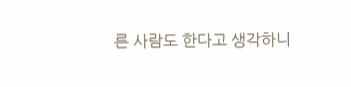른 사람도 한다고 생각하니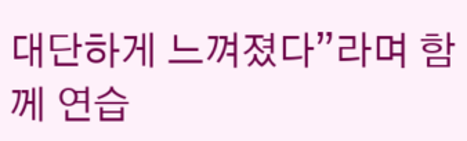대단하게 느껴졌다”라며 함께 연습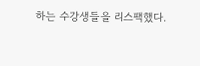하는 수강생들을 리스팩했다.